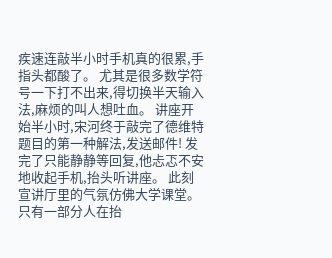疾速连敲半小时手机真的很累,手指头都酸了。 尤其是很多数学符号一下打不出来,得切换半天输入法,麻烦的叫人想吐血。 讲座开始半小时,宋河终于敲完了德维特题目的第一种解法,发送邮件! 发完了只能静静等回复,他忐忑不安地收起手机,抬头听讲座。 此刻宣讲厅里的气氛仿佛大学课堂。 只有一部分人在抬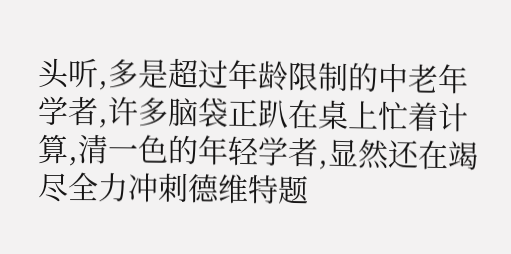头听,多是超过年龄限制的中老年学者,许多脑袋正趴在桌上忙着计算,清一色的年轻学者,显然还在竭尽全力冲刺德维特题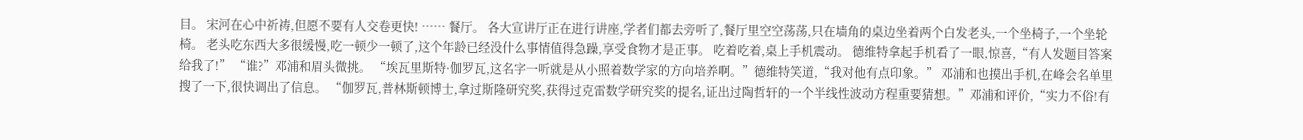目。 宋河在心中祈祷,但愿不要有人交卷更快! …… 餐厅。 各大宣讲厅正在进行讲座,学者们都去旁听了,餐厅里空空荡荡,只在墙角的桌边坐着两个白发老头,一个坐椅子,一个坐轮椅。 老头吃东西大多很缓慢,吃一顿少一顿了,这个年龄已经没什么事情值得急躁,享受食物才是正事。 吃着吃着,桌上手机震动。 德维特拿起手机看了一眼,惊喜,“有人发题目答案给我了!” “谁?”邓浦和眉头微挑。 “埃瓦里斯特·伽罗瓦,这名字一听就是从小照着数学家的方向培养啊。”德维特笑道,“我对他有点印象。” 邓浦和也摸出手机,在峰会名单里搜了一下,很快调出了信息。 “伽罗瓦,普林斯顿博士,拿过斯隆研究奖,获得过克雷数学研究奖的提名,证出过陶哲轩的一个半线性波动方程重要猜想。”邓浦和评价,“实力不俗!有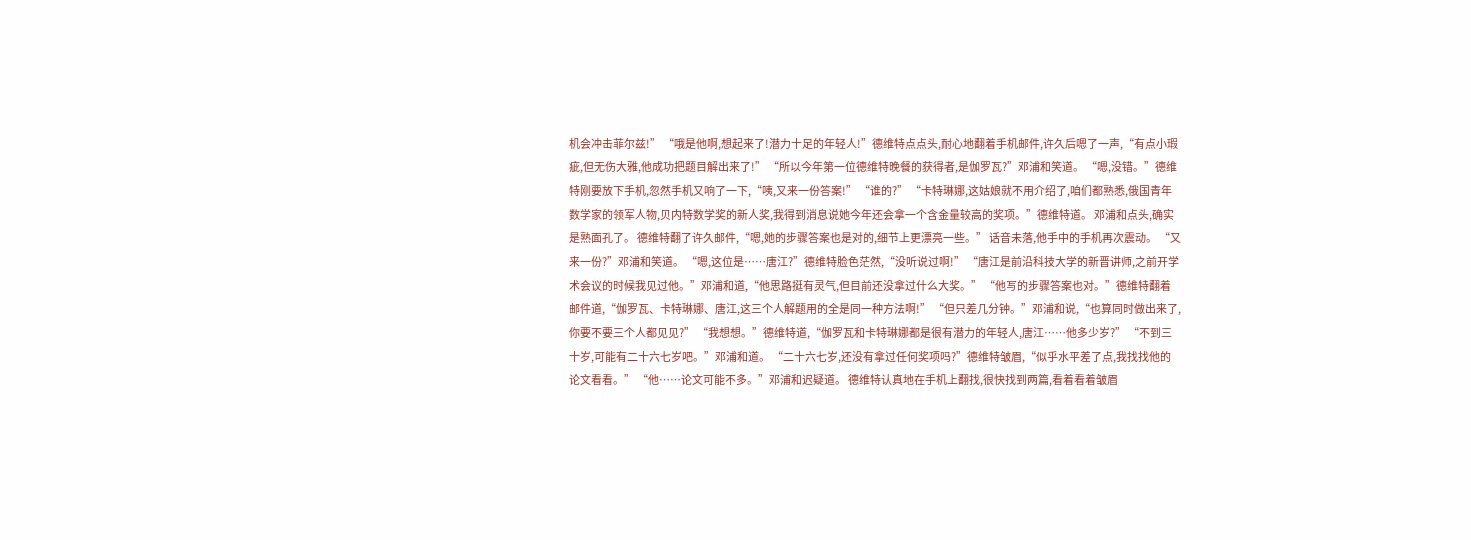机会冲击菲尔兹!” “哦是他啊,想起来了!潜力十足的年轻人!”德维特点点头,耐心地翻着手机邮件,许久后嗯了一声,“有点小瑕疵,但无伤大雅,他成功把题目解出来了!” “所以今年第一位德维特晚餐的获得者,是伽罗瓦?”邓浦和笑道。 “嗯,没错。”德维特刚要放下手机,忽然手机又响了一下,“咦,又来一份答案!” “谁的?” “卡特琳娜,这姑娘就不用介绍了,咱们都熟悉,俄国青年数学家的领军人物,贝内特数学奖的新人奖,我得到消息说她今年还会拿一个含金量较高的奖项。”德维特道。 邓浦和点头,确实是熟面孔了。 德维特翻了许久邮件,“嗯,她的步骤答案也是对的,细节上更漂亮一些。” 话音未落,他手中的手机再次震动。 “又来一份?”邓浦和笑道。 “嗯,这位是……唐江?”德维特脸色茫然,“没听说过啊!” “唐江是前沿科技大学的新晋讲师,之前开学术会议的时候我见过他。”邓浦和道,“他思路挺有灵气,但目前还没拿过什么大奖。” “他写的步骤答案也对。”德维特翻着邮件道,“伽罗瓦、卡特琳娜、唐江,这三个人解题用的全是同一种方法啊!” “但只差几分钟。”邓浦和说,“也算同时做出来了,你要不要三个人都见见?” “我想想。”德维特道,“伽罗瓦和卡特琳娜都是很有潜力的年轻人,唐江……他多少岁?” “不到三十岁,可能有二十六七岁吧。”邓浦和道。 “二十六七岁,还没有拿过任何奖项吗?”德维特皱眉,“似乎水平差了点,我找找他的论文看看。” “他……论文可能不多。”邓浦和迟疑道。 德维特认真地在手机上翻找,很快找到两篇,看着看着皱眉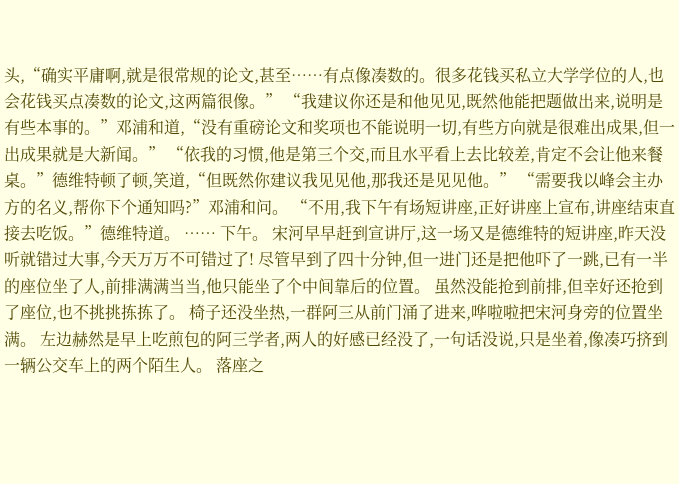头,“确实平庸啊,就是很常规的论文,甚至……有点像凑数的。很多花钱买私立大学学位的人,也会花钱买点凑数的论文,这两篇很像。” “我建议你还是和他见见,既然他能把题做出来,说明是有些本事的。”邓浦和道,“没有重磅论文和奖项也不能说明一切,有些方向就是很难出成果,但一出成果就是大新闻。” “依我的习惯,他是第三个交,而且水平看上去比较差,肯定不会让他来餐桌。”德维特顿了顿,笑道,“但既然你建议我见见他,那我还是见见他。” “需要我以峰会主办方的名义,帮你下个通知吗?”邓浦和问。 “不用,我下午有场短讲座,正好讲座上宣布,讲座结束直接去吃饭。”德维特道。 …… 下午。 宋河早早赶到宣讲厅,这一场又是德维特的短讲座,昨天没听就错过大事,今天万万不可错过了! 尽管早到了四十分钟,但一进门还是把他吓了一跳,已有一半的座位坐了人,前排满满当当,他只能坐了个中间靠后的位置。 虽然没能抢到前排,但幸好还抢到了座位,也不挑挑拣拣了。 椅子还没坐热,一群阿三从前门涌了进来,哗啦啦把宋河身旁的位置坐满。 左边赫然是早上吃煎包的阿三学者,两人的好感已经没了,一句话没说,只是坐着,像凑巧挤到一辆公交车上的两个陌生人。 落座之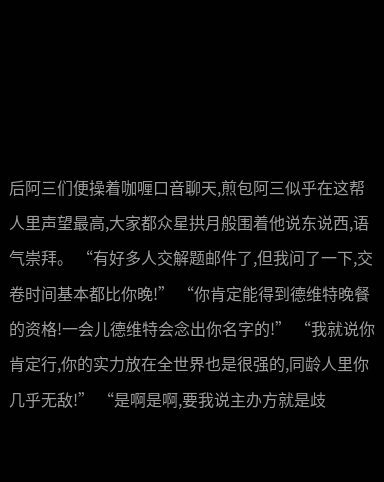后阿三们便操着咖喱口音聊天,煎包阿三似乎在这帮人里声望最高,大家都众星拱月般围着他说东说西,语气崇拜。 “有好多人交解题邮件了,但我问了一下,交卷时间基本都比你晚!” “你肯定能得到德维特晚餐的资格!一会儿德维特会念出你名字的!” “我就说你肯定行,你的实力放在全世界也是很强的,同龄人里你几乎无敌!” “是啊是啊,要我说主办方就是歧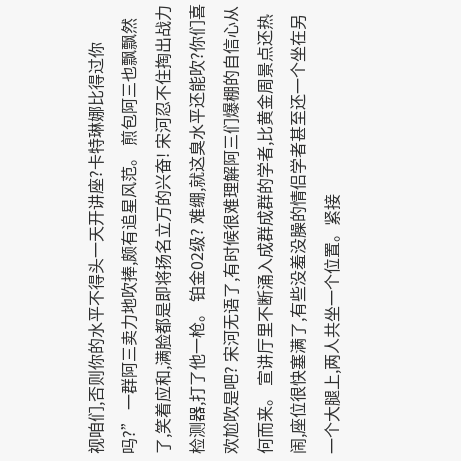视咱们,否则你的水平不得头一天开讲座?卡特琳娜比得过你吗?” 一群阿三卖力地吹捧,颇有追星风范。 煎包阿三也飘飘然了,笑着应和,满脸都是即将扬名立万的兴奋! 宋河忍不住掏出战力检测器,打了他一枪。 铂金02级? 难绷,就这臭水平还能吹?你们喜欢尬吹是吧? 宋河无语了,有时候很难理解阿三们爆棚的自信心从何而来。 宣讲厅里不断涌入成群成群的学者,比黄金周景点还热闹,座位很快塞满了,有些没羞没臊的情侣学者甚至还一个坐在另一个大腿上,两人共坐一个位置。紧接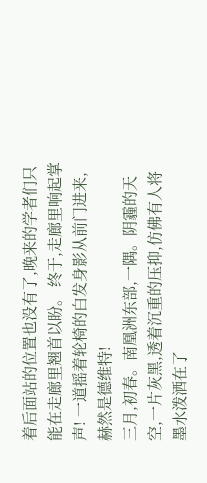着后面站的位置也没有了,晚来的学者们只能在走廊里翘首以盼。 终于,走廊里响起掌声! 一道摇着轮椅的白发身影从前门进来,赫然是德维特!
三月,初春。南凰洲东部,一隅。阴霾的天空,一片灰黑,透着沉重的压抑,仿佛有人将墨水泼洒在了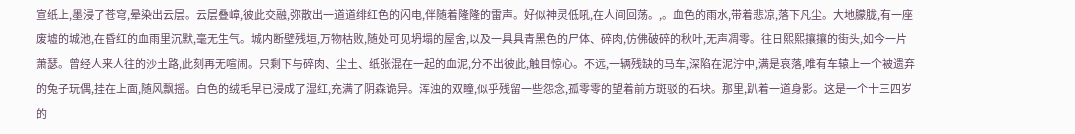宣纸上,墨浸了苍穹,晕染出云层。云层叠嶂,彼此交融,弥散出一道道绯红色的闪电,伴随着隆隆的雷声。好似神灵低吼,在人间回荡。,。血色的雨水,带着悲凉,落下凡尘。大地朦胧,有一座废墟的城池,在昏红的血雨里沉默,毫无生气。城内断壁残垣,万物枯败,随处可见坍塌的屋舍,以及一具具青黑色的尸体、碎肉,仿佛破碎的秋叶,无声凋零。往日熙熙攘攘的街头,如今一片萧瑟。曾经人来人往的沙土路,此刻再无喧闹。只剩下与碎肉、尘土、纸张混在一起的血泥,分不出彼此,触目惊心。不远,一辆残缺的马车,深陷在泥泞中,满是哀落,唯有车辕上一个被遗弃的兔子玩偶,挂在上面,随风飘摇。白色的绒毛早已浸成了湿红,充满了阴森诡异。浑浊的双瞳,似乎残留一些怨念,孤零零的望着前方斑驳的石块。那里,趴着一道身影。这是一个十三四岁的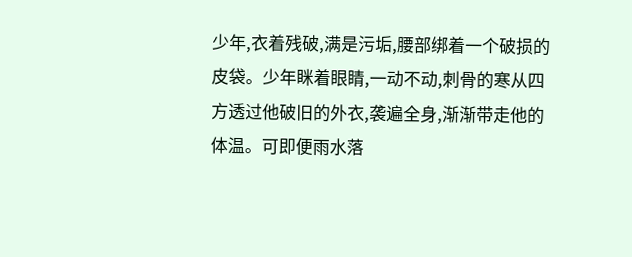少年,衣着残破,满是污垢,腰部绑着一个破损的皮袋。少年眯着眼睛,一动不动,刺骨的寒从四方透过他破旧的外衣,袭遍全身,渐渐带走他的体温。可即便雨水落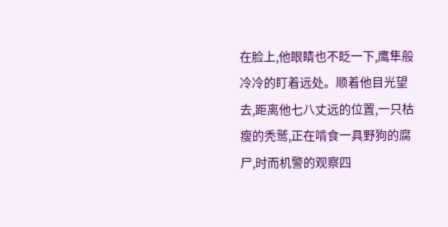在脸上,他眼睛也不眨一下,鹰隼般冷冷的盯着远处。顺着他目光望去,距离他七八丈远的位置,一只枯瘦的秃鹫,正在啃食一具野狗的腐尸,时而机警的观察四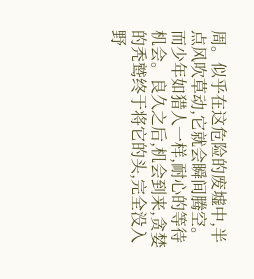周。似乎在这危险的废墟中,半点风吹草动,它就会瞬间腾空。而少年如猎人一样,耐心的等待机会。良久之后,机会到来,贪婪的秃鹫终于将它的头,完全没入野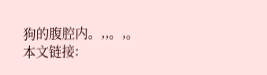狗的腹腔内。,,。,。
本文链接: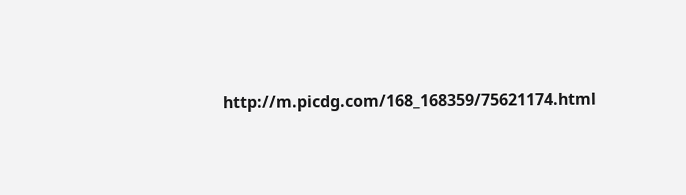http://m.picdg.com/168_168359/75621174.html